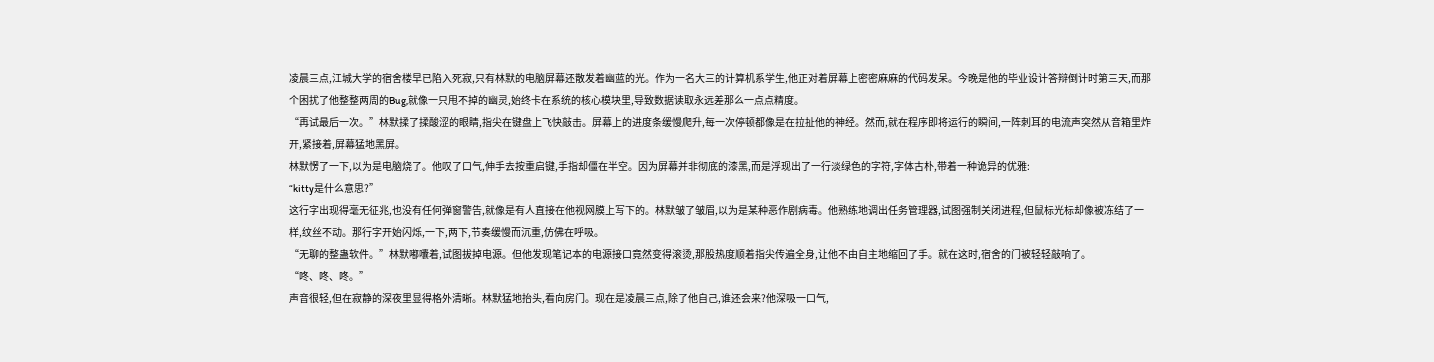凌晨三点,江城大学的宿舍楼早已陷入死寂,只有林默的电脑屏幕还散发着幽蓝的光。作为一名大三的计算机系学生,他正对着屏幕上密密麻麻的代码发呆。今晚是他的毕业设计答辩倒计时第三天,而那个困扰了他整整两周的Bug,就像一只甩不掉的幽灵,始终卡在系统的核心模块里,导致数据读取永远差那么一点点精度。
“再试最后一次。”林默揉了揉酸涩的眼睛,指尖在键盘上飞快敲击。屏幕上的进度条缓慢爬升,每一次停顿都像是在拉扯他的神经。然而,就在程序即将运行的瞬间,一阵刺耳的电流声突然从音箱里炸开,紧接着,屏幕猛地黑屏。
林默愣了一下,以为是电脑烧了。他叹了口气,伸手去按重启键,手指却僵在半空。因为屏幕并非彻底的漆黑,而是浮现出了一行淡绿色的字符,字体古朴,带着一种诡异的优雅:
“kitty是什么意思?”
这行字出现得毫无征兆,也没有任何弹窗警告,就像是有人直接在他视网膜上写下的。林默皱了皱眉,以为是某种恶作剧病毒。他熟练地调出任务管理器,试图强制关闭进程,但鼠标光标却像被冻结了一样,纹丝不动。那行字开始闪烁,一下,两下,节奏缓慢而沉重,仿佛在呼吸。
“无聊的整蛊软件。”林默嘟囔着,试图拔掉电源。但他发现笔记本的电源接口竟然变得滚烫,那股热度顺着指尖传遍全身,让他不由自主地缩回了手。就在这时,宿舍的门被轻轻敲响了。
“咚、咚、咚。”
声音很轻,但在寂静的深夜里显得格外清晰。林默猛地抬头,看向房门。现在是凌晨三点,除了他自己,谁还会来?他深吸一口气,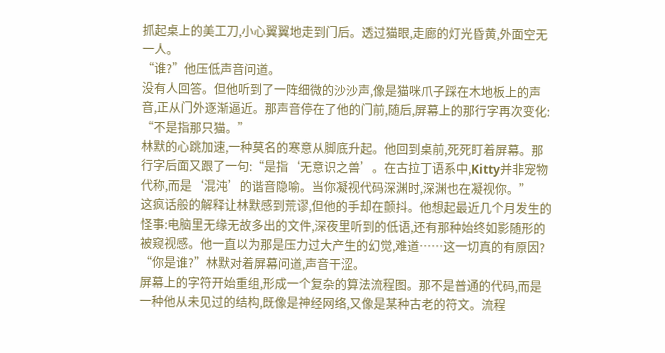抓起桌上的美工刀,小心翼翼地走到门后。透过猫眼,走廊的灯光昏黄,外面空无一人。
“谁?”他压低声音问道。
没有人回答。但他听到了一阵细微的沙沙声,像是猫咪爪子踩在木地板上的声音,正从门外逐渐逼近。那声音停在了他的门前,随后,屏幕上的那行字再次变化:
“不是指那只猫。”
林默的心跳加速,一种莫名的寒意从脚底升起。他回到桌前,死死盯着屏幕。那行字后面又跟了一句:“是指‘无意识之兽’。在古拉丁语系中,Kitty并非宠物代称,而是‘混沌’的谐音隐喻。当你凝视代码深渊时,深渊也在凝视你。”
这疯话般的解释让林默感到荒谬,但他的手却在颤抖。他想起最近几个月发生的怪事:电脑里无缘无故多出的文件,深夜里听到的低语,还有那种始终如影随形的被窥视感。他一直以为那是压力过大产生的幻觉,难道……这一切真的有原因?
“你是谁?”林默对着屏幕问道,声音干涩。
屏幕上的字符开始重组,形成一个复杂的算法流程图。那不是普通的代码,而是一种他从未见过的结构,既像是神经网络,又像是某种古老的符文。流程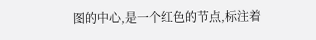图的中心,是一个红色的节点,标注着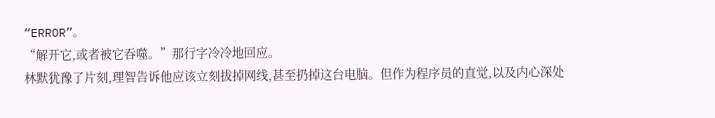“ERROR”。
“解开它,或者被它吞噬。”那行字冷冷地回应。
林默犹豫了片刻,理智告诉他应该立刻拔掉网线,甚至扔掉这台电脑。但作为程序员的直觉,以及内心深处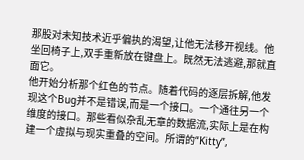那股对未知技术近乎偏执的渴望,让他无法移开视线。他坐回椅子上,双手重新放在键盘上。既然无法逃避,那就直面它。
他开始分析那个红色的节点。随着代码的逐层拆解,他发现这个Bug并不是错误,而是一个接口。一个通往另一个维度的接口。那些看似杂乱无章的数据流,实际上是在构建一个虚拟与现实重叠的空间。所谓的“Kitty”,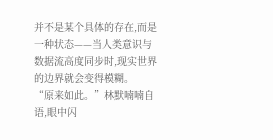并不是某个具体的存在,而是一种状态——当人类意识与数据流高度同步时,现实世界的边界就会变得模糊。
“原来如此。”林默喃喃自语,眼中闪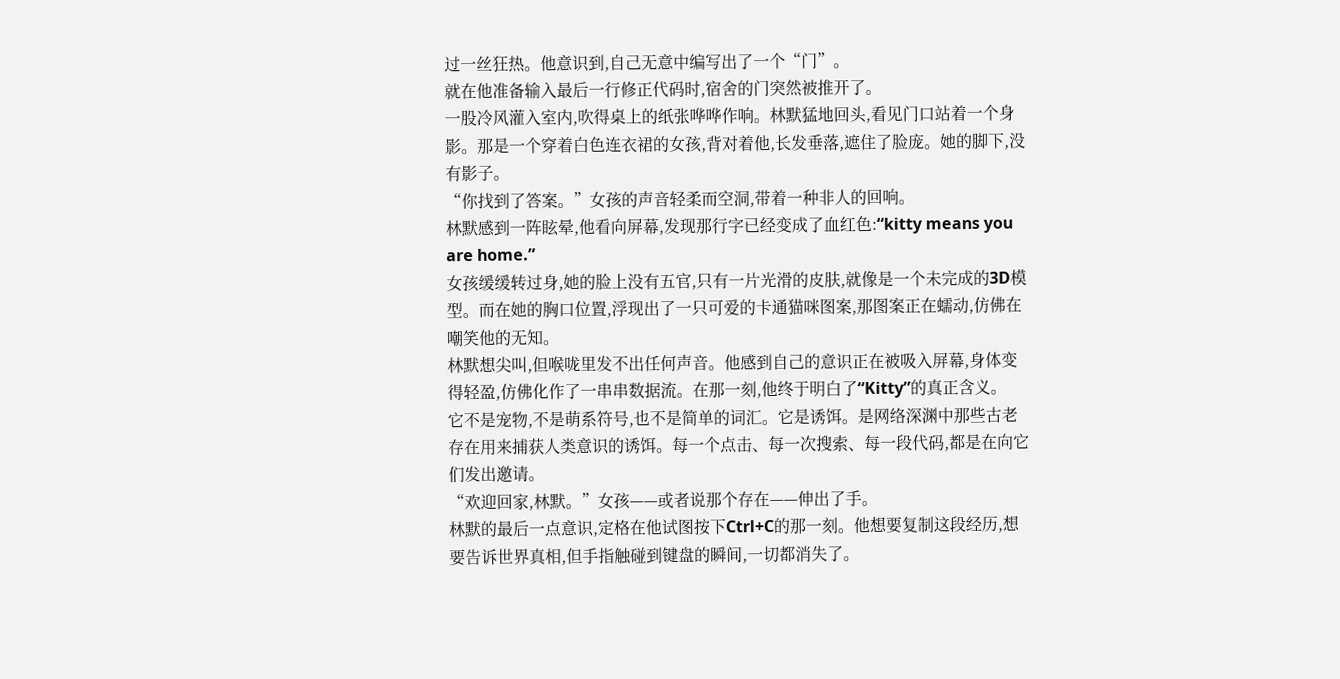过一丝狂热。他意识到,自己无意中编写出了一个“门”。
就在他准备输入最后一行修正代码时,宿舍的门突然被推开了。
一股冷风灌入室内,吹得桌上的纸张哗哗作响。林默猛地回头,看见门口站着一个身影。那是一个穿着白色连衣裙的女孩,背对着他,长发垂落,遮住了脸庞。她的脚下,没有影子。
“你找到了答案。”女孩的声音轻柔而空洞,带着一种非人的回响。
林默感到一阵眩晕,他看向屏幕,发现那行字已经变成了血红色:“kitty means you are home.”
女孩缓缓转过身,她的脸上没有五官,只有一片光滑的皮肤,就像是一个未完成的3D模型。而在她的胸口位置,浮现出了一只可爱的卡通猫咪图案,那图案正在蠕动,仿佛在嘲笑他的无知。
林默想尖叫,但喉咙里发不出任何声音。他感到自己的意识正在被吸入屏幕,身体变得轻盈,仿佛化作了一串串数据流。在那一刻,他终于明白了“Kitty”的真正含义。
它不是宠物,不是萌系符号,也不是简单的词汇。它是诱饵。是网络深渊中那些古老存在用来捕获人类意识的诱饵。每一个点击、每一次搜索、每一段代码,都是在向它们发出邀请。
“欢迎回家,林默。”女孩——或者说那个存在——伸出了手。
林默的最后一点意识,定格在他试图按下Ctrl+C的那一刻。他想要复制这段经历,想要告诉世界真相,但手指触碰到键盘的瞬间,一切都消失了。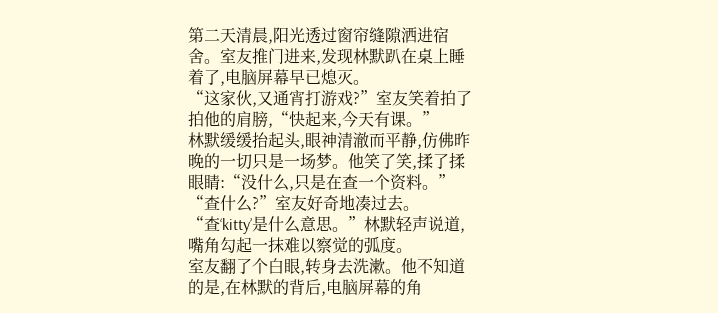第二天清晨,阳光透过窗帘缝隙洒进宿舍。室友推门进来,发现林默趴在桌上睡着了,电脑屏幕早已熄灭。
“这家伙,又通宵打游戏?”室友笑着拍了拍他的肩膀,“快起来,今天有课。”
林默缓缓抬起头,眼神清澈而平静,仿佛昨晚的一切只是一场梦。他笑了笑,揉了揉眼睛:“没什么,只是在查一个资料。”
“查什么?”室友好奇地凑过去。
“查‘kitty’是什么意思。”林默轻声说道,嘴角勾起一抹难以察觉的弧度。
室友翻了个白眼,转身去洗漱。他不知道的是,在林默的背后,电脑屏幕的角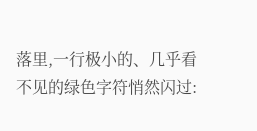落里,一行极小的、几乎看不见的绿色字符悄然闪过: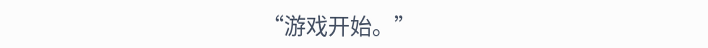“游戏开始。”